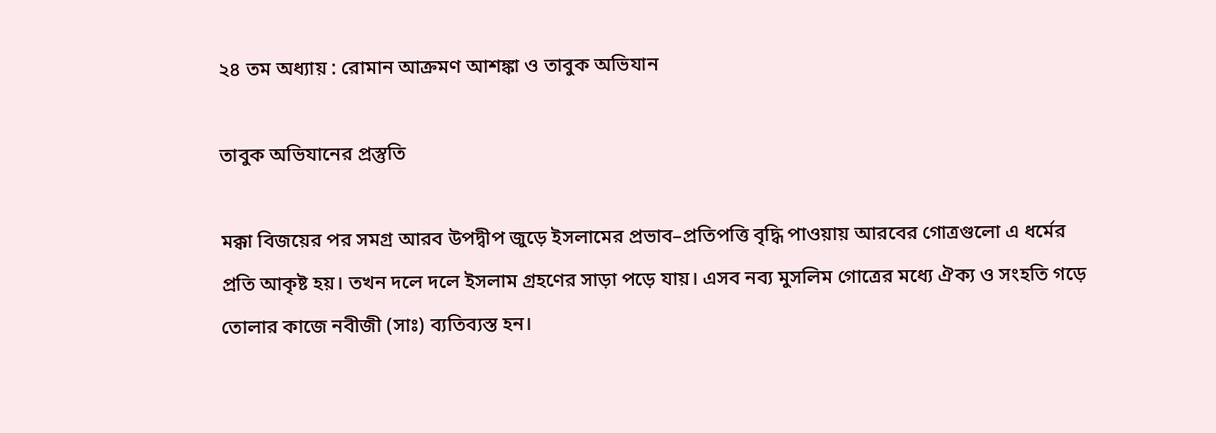২৪ তম অধ্যায় : রোমান আক্রমণ আশঙ্কা ও তাবুক অভিযান

তাবুক অভিযানের প্রস্তুতি

মক্কা বিজয়ের পর সমগ্র আরব উপদ্বীপ জুড়ে ইসলামের প্রভাব–প্রতিপত্তি বৃদ্ধি পাওয়ায় আরবের গোত্রগুলো এ ধর্মের প্রতি আকৃষ্ট হয়। তখন দলে দলে ইসলাম গ্রহণের সাড়া পড়ে যায়। এসব নব্য মুসলিম গোত্রের মধ্যে ঐক্য ও সংহতি গড়ে তোলার কাজে নবীজী (সাঃ) ব্যতিব্যস্ত হন।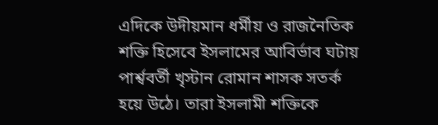এদিকে উদীয়মান ধর্মীয় ও রাজনৈতিক শক্তি হিসেবে ইসলামের আবির্ভাব ঘটায় পার্শ্ববর্তী খৃস্টান রোমান শাসক সতর্ক হয়ে উঠে। তারা ইসলামী শক্তিকে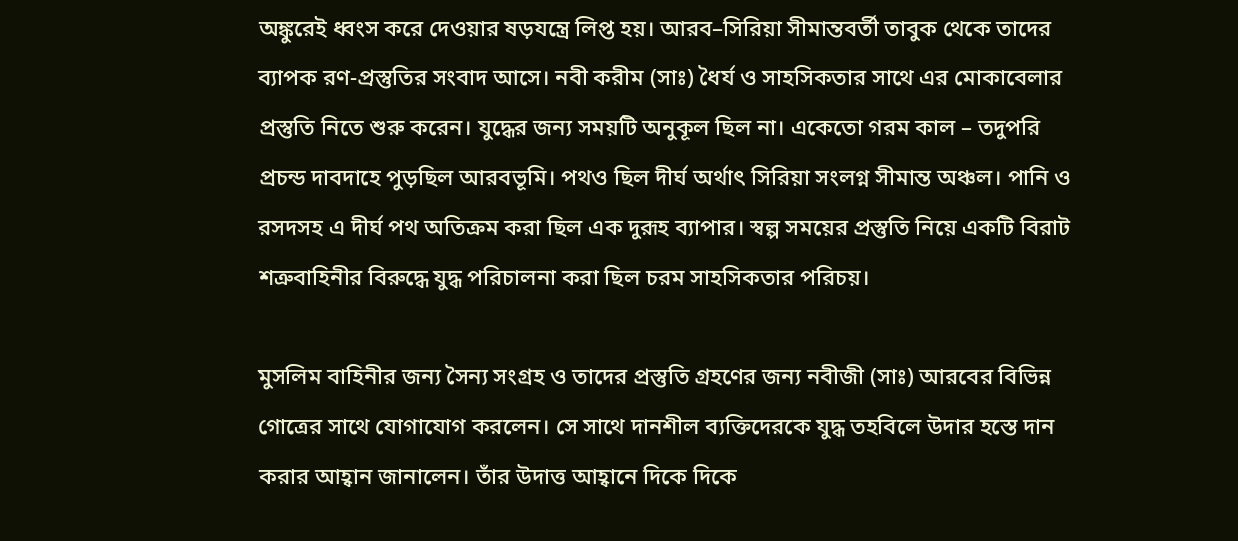অঙ্কুরেই ধ্বংস করে দেওয়ার ষড়যন্ত্রে লিপ্ত হয়। আরব–সিরিয়া সীমান্তবর্তী তাবুক থেকে তাদের ব্যাপক রণ-প্রস্তুতির সংবাদ আসে। নবী করীম (সাঃ) ধৈর্য ও সাহসিকতার সাথে এর মোকাবেলার প্রস্তুতি নিতে শুরু করেন। যুদ্ধের জন্য সময়টি অনুকূল ছিল না। একেতো গরম কাল – তদুপরি প্রচন্ড দাবদাহে পুড়ছিল আরবভূমি। পথও ছিল দীর্ঘ অর্থাৎ সিরিয়া সংলগ্ন সীমান্ত অঞ্চল। পানি ও রসদসহ এ দীর্ঘ পথ অতিক্রম করা ছিল এক দুরূহ ব্যাপার। স্বল্প সময়ের প্রস্তুতি নিয়ে একটি বিরাট শত্রুবাহিনীর বিরুদ্ধে যুদ্ধ পরিচালনা করা ছিল চরম সাহসিকতার পরিচয়।

মুসলিম বাহিনীর জন্য সৈন্য সংগ্রহ ও তাদের প্রস্তুতি গ্রহণের জন্য নবীজী (সাঃ) আরবের বিভিন্ন গোত্রের সাথে যোগাযোগ করলেন। সে সাথে দানশীল ব্যক্তিদেরকে যুদ্ধ তহবিলে উদার হস্তে দান করার আহ্বান জানালেন। তাঁর উদাত্ত আহ্বানে দিকে দিকে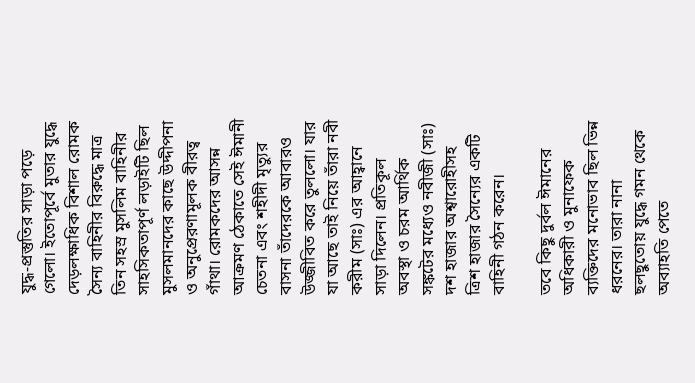যুদ্ধ-প্রস্তুতির সাড়া পড়ে গেলো। ইতোপূর্বে মুতার যুদ্ধে দেড়লক্ষাধিক বিশাল রোমক সৈন্য বাহিনীর বিরুদ্ধে মাত্র তিন সহস্র মুসলিম বাহিনীর সাহসিকতাপূর্ণ লড়াইটি ছিল মুসলমানদের কাছে উদ্দীপনা ও অনুপ্রেরণামূলক বীরত্ব গাঁথা। রোমকদের আসন্ন আক্রমণ ঠেকাতে সেই ঈমানী চেতনা এবং শহীদী মৃত্যুর বাসনা তাঁদেরকে আবারও উজ্জীবিত করে তুললো। যার যা আছে তাই নিয়ে তাঁরা নবী করীম (সাঃ) এর আহ্বানে সাড়া দিলেন। প্রতিকূল অবস্থা ও চরম আর্থিক সঙ্কটের মধ্যেও নবীজী (সাঃ) দশ হাজার অশ্বারোহীসহ ত্রিশ হাজার সৈন্যের একটি বাহিনী গঠন করেন।

তবে কিছু দুর্বল ঈমানের অধিকারী ও মুনাফেক ব্যক্তিদের মনোভাব ছিল ভিন্ন ধরনের। তারা নানা ছলছুতোয় যুদ্ধে গমন থেকে অব্যাহতি পেতে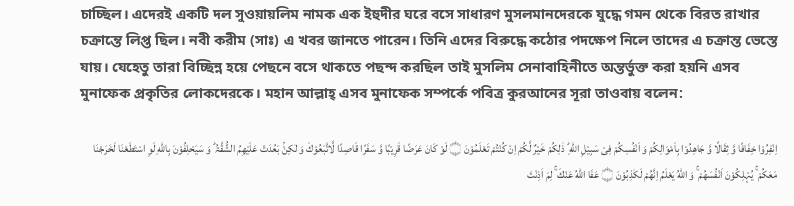চাচ্ছিল। এদেরই একটি দল সুওয়ায়লিম নামক এক ইহুদীর ঘরে বসে সাধারণ মুসলমানদেরকে যুদ্ধে গমন থেকে বিরত রাখার চক্রান্তে লিপ্ত ছিল। নবী করীম (সাঃ) এ খবর জানতে পারেন। তিনি এদের বিরুদ্ধে কঠোর পদক্ষেপ নিলে তাদের এ চক্রান্ত ভেস্তে যায়। যেহেতু তারা বিচ্ছিন্ন হয়ে পেছনে বসে থাকতে পছন্দ করছিল তাই মুসলিম সেনাবাহিনীতে অন্তর্ভুক্ত করা হয়নি এসব মুনাফেক প্রকৃতির লোকদেরকে। মহান আল্লাহ্ এসব মুনাফেক সম্পর্কে পবিত্র কুরআনের সূরা তাওবায় বলেন:

اِنْفِرُوْا خِفَافًا وَّ ثِقَالًا وَّ جَاهِدُوْا بِاَمْوَالِکُمْ وَ اَنْفُسِکُمْ فِیْ سَبِیْلِ اللّٰهِ ؕ ذٰلِکُمْ خَیْرٌ لَّکُمْ اِنْ کُنْتُمْ تَعْلَمُوْنَ ۝ لَوْ كَانَ عَرَضًا قَرِیْبًا وَّ سَفَرًا قَاصِدًا لَّاتَّبَعُوْكَ وَ لٰكِنْۢ بَعُدَتْ عَلَیْهِمُ الشُّقَّۃُ ؕ وَ سَیَحْلِفُوْنَ بِاللّٰهِ لَوِ اسْتَطَعْنَا لَخَرَجْنَا مَعَکُمْ ۚ یُہْلِکُوْنَ اَنْفُسَهُمْ ۚ وَ اللّٰهُ یَعْلَمُ اِنَّهُمْ لَکٰذِبُوْنَ ۝ عَفَا اللّٰهُ عَنْكَ ۚ لِمَ اَذِنْتَ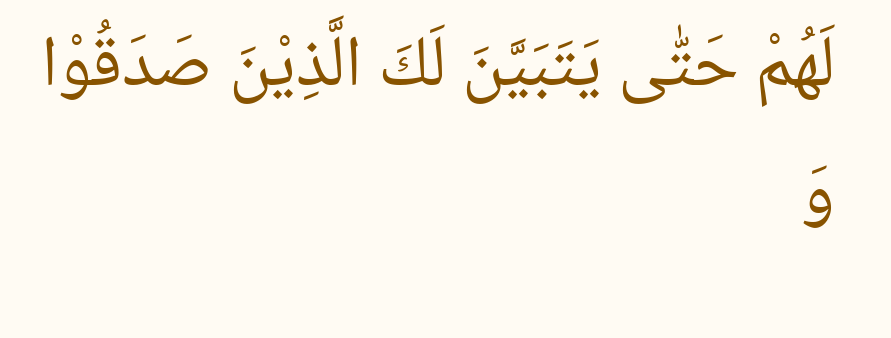لَهُمْ حَتّٰی یَتَبَیَّنَ لَكَ الَّذِیْنَ صَدَقُوْا وَ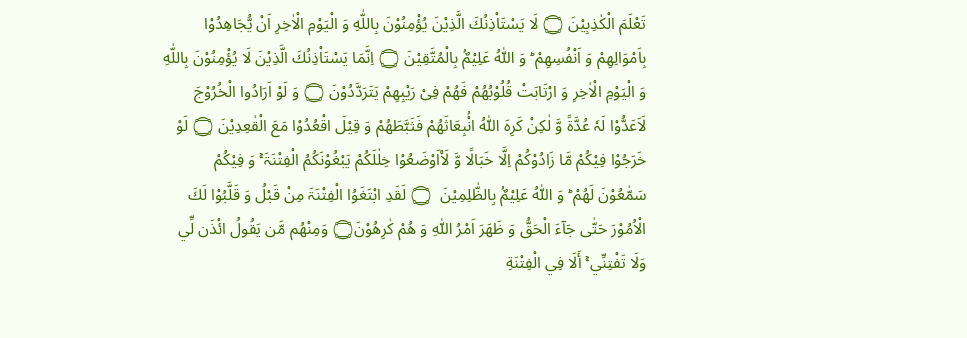تَعْلَمَ الْکٰذِبِیْنَ ۝ لَا یَسْتَاْذِنُكَ الَّذِیْنَ یُؤْمِنُوْنَ بِاللّٰهِ وَ الْیَوْمِ الْاٰخِرِ اَنْ یُّجَاهِدُوْا بِاَمْوَالِهِمْ وَ اَنْفُسِهِمْ ؕ وَ اللّٰهُ عَلِیْمٌۢ بِالْمُتَّقِیْنَ ۝ اِنَّمَا یَسْتَاْذِنُكَ الَّذِیْنَ لَا یُؤْمِنُوْنَ بِاللّٰهِ وَ الْیَوْمِ الْاٰخِرِ وَ ارْتَابَتْ قُلُوْبُهُمْ فَهُمْ فِیْ رَیْبِهِمْ یَتَرَدَّدُوْنَ ۝ وَ لَوْ اَرَادُوا الْخُرُوْجَ لَاَعَدُّوْا لَہٗ عُدَّۃً وَّ لٰكِنْ كَرِهَ اللّٰهُ انْۢبِعَاثَهُمْ فَثَبَّطَهُمْ وَ قِیْلَ اقْعُدُوْا مَعَ الْقٰعِدِیْنَ ۝ لَوْ خَرَجُوْا فِیْکُمْ مَّا زَادُوْکُمْ اِلَّا خَبَالًا وَّ لَا۠اَوْضَعُوْا خِلٰلَکُمْ یَبْغُوْنَکُمُ الْفِتْنَۃَ ۚ وَ فِیْکُمْ سَمّٰعُوْنَ لَهُمْ ؕ وَ اللّٰهُ عَلِیْمٌۢ بِالظّٰلِمِیْنَ  ۝ لَقَدِ ابْتَغَوُا الْفِتْنَۃَ مِنْ قَبْلُ وَ قَلَّبُوْا لَكَ الْاُمُوْرَ حَتّٰی جَآءَ الْحَقُّ وَ ظَهَرَ اَمْرُ اللّٰهِ وَ هُمْ کٰرِهُوْنَ۝ وَمِنْهُم مَّن يَقُولُ ائْذَن لِّي وَلَا تَفْتِنِّي ۚ أَلَا فِي الْفِتْنَةِ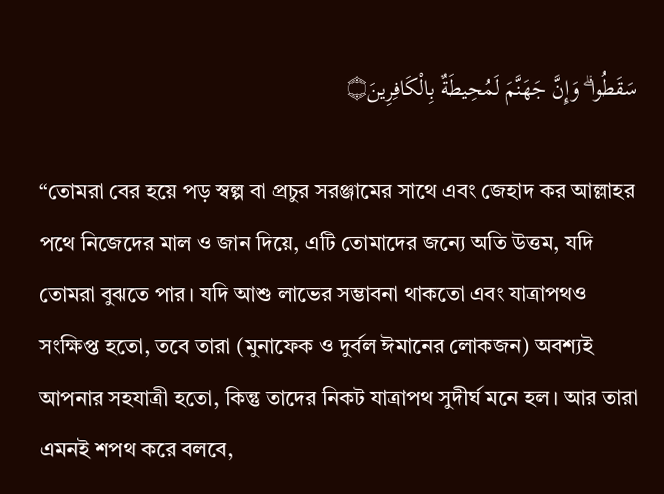سَقَطُوا ۗ وَإِنَّ جَهَنَّمَ لَمُحِيطَةٌ بِالْكَافِرِينَ۝

“তোমরা বের হয়ে পড় স্বল্প বা প্রচুর সরঞ্জামের সাথে এবং জেহাদ কর আল্লাহর পথে নিজেদের মাল ও জান দিয়ে, এটি তোমাদের জন্যে অতি উত্তম, যদি তোমরা বুঝতে পার। যদি আশু লাভের সম্ভাবনা থাকতো এবং যাত্রাপথও সংক্ষিপ্ত হতো, তবে তারা (মুনাফেক ও দুর্বল ঈমানের লোকজন) অবশ্যই আপনার সহযাত্রী হতো, কিন্তু তাদের নিকট যাত্রাপথ সুদীর্ঘ মনে হল। আর তারা এমনই শপথ করে বলবে,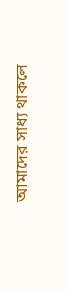আমাদের সাধ্য থাকলে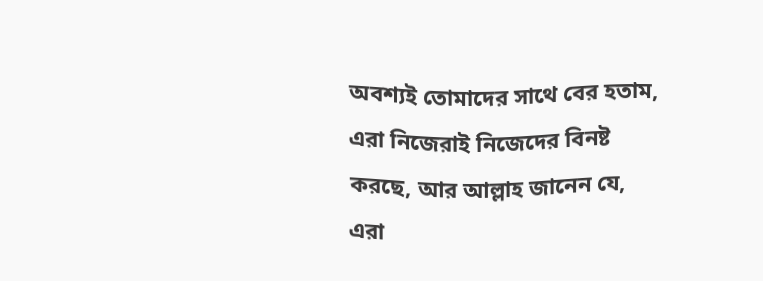অবশ্যই তোমাদের সাথে বের হতাম, এরা নিজেরাই নিজেদের বিনষ্ট করছে, আর আল্লাহ জানেন যে, এরা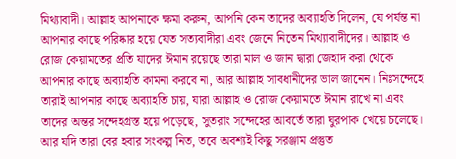মিথ্যাবাদী। আল্লাহ আপনাকে ক্ষমা করুন, আপনি কেন তাদের অব্যাহতি দিলেন, যে পর্যন্ত না আপনার কাছে পরিষ্কার হয়ে যেত সত্যবাদীরা এবং জেনে নিতেন মিথ্যাবাদীদের। আল্লাহ ও রোজ কেয়ামতের প্রতি যাদের ঈমান রয়েছে তারা মাল ও জান দ্বারা জেহাদ করা থেকে আপনার কাছে অব্যাহতি কামনা করবে না, আর আল্লাহ সাবধানীদের ভাল জানেন। নিঃসন্দেহে তারাই আপনার কাছে অব্যাহতি চায়, যারা আল্লাহ ও রোজ কেয়ামতে ঈমান রাখে না এবং তাদের অন্তর সন্দেহগ্রস্ত হয়ে পড়েছে, সুতরাং সন্দেহের আবর্তে তারা ঘুরপাক খেয়ে চলেছে। আর যদি তারা বের হবার সংকল্প নিত, তবে অবশ্যই কিছু সরঞ্জাম প্রস্তুত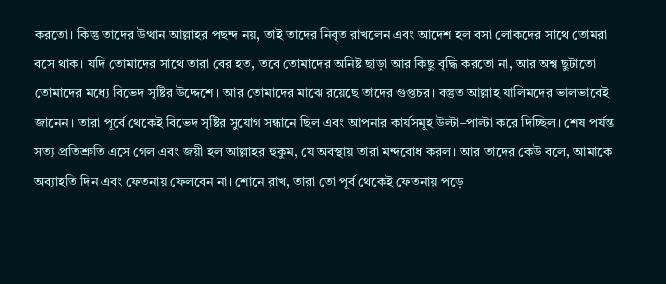করতো। কিন্তু তাদের উত্থান আল্লাহর পছন্দ নয়, তাই তাদের নিবৃত রাখলেন এবং আদেশ হল বসা লোকদের সাথে তোমরা বসে থাক। যদি তোমাদের সাথে তারা বের হত, তবে তোমাদের অনিষ্ট ছাড়া আর কিছু বৃদ্ধি করতো না, আর অশ্ব ছুটাতো তোমাদের মধ্যে বিভেদ সৃষ্টির উদ্দেশে। আর তোমাদের মাঝে রয়েছে তাদের গুপ্তচর। বস্তুত আল্লাহ যালিমদের ভালভাবেই জানেন। তারা পূর্বে থেকেই বিভেদ সৃষ্টির সুযোগ সন্ধানে ছিল এবং আপনার কার্যসমূহ উল্টা–পাল্টা করে দিচ্ছিল। শেষ পর্যন্ত সত্য প্রতিশ্রুতি এসে গেল এবং জয়ী হল আল্লাহর হুকুম, যে অবস্থায় তারা মন্দবোধ করল। আর তাদের কেউ বলে, আমাকে অব্যাহতি দিন এবং ফেতনায় ফেলবেন না। শোনে রাখ, তারা তো পূর্ব থেকেই ফেতনায় পড়ে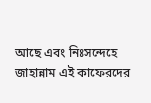আছে এবং নিঃসন্দেহে জাহান্নাম এই কাফেরদের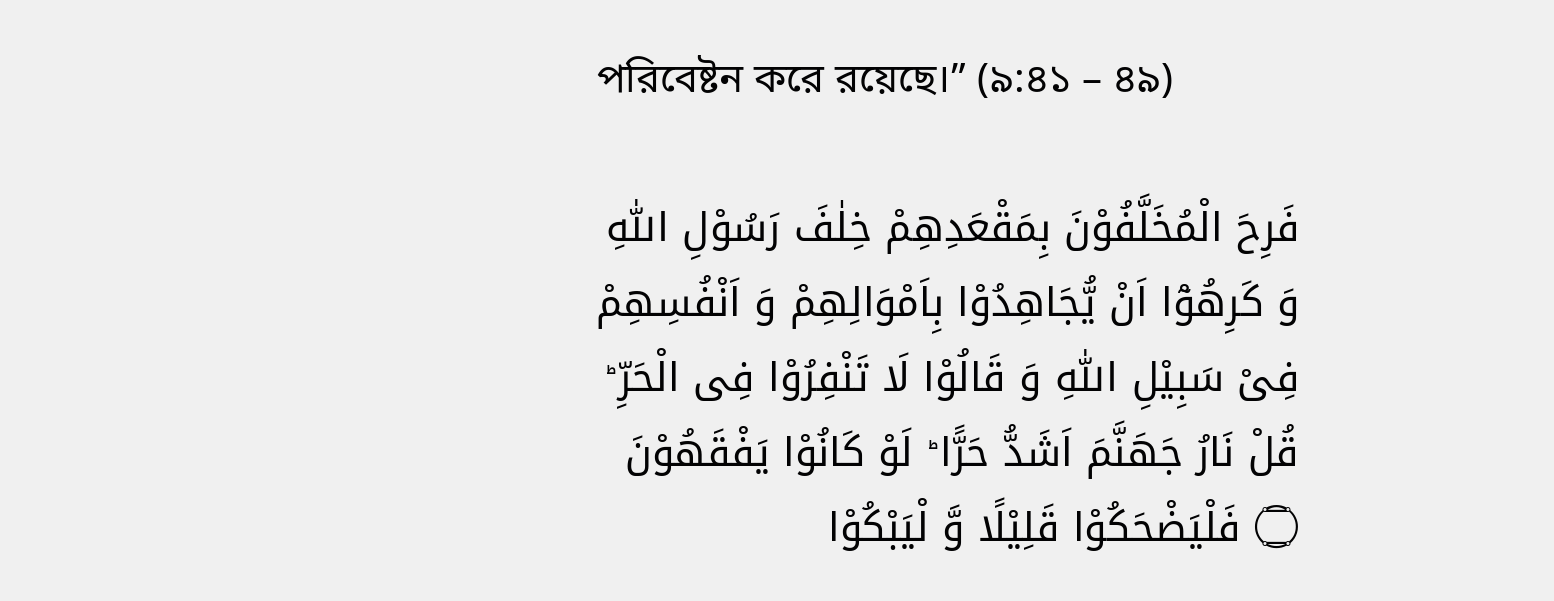পরিবেষ্টন করে রয়েছে।” (৯:৪১ – ৪৯)

فَرِحَ الْمُخَلَّفُوْنَ بِمَقْعَدِهِمْ خِلٰفَ رَسُوْلِ اللّٰهِ وَ كَرِهُوْۤا اَنْ یُّجَاهِدُوْا بِاَمْوَالِهِمْ وَ اَنْفُسِهِمْ فِیْ سَبِیْلِ اللّٰهِ وَ قَالُوْا لَا تَنْفِرُوْا فِی الْحَرِّ ؕ قُلْ نَارُ جَهَنَّمَ اَشَدُّ حَرًّا ؕ لَوْ كَانُوْا یَفْقَهُوْنَ ۝ فَلْیَضْحَکُوْا قَلِیْلًا وَّ لْیَبْکُوْا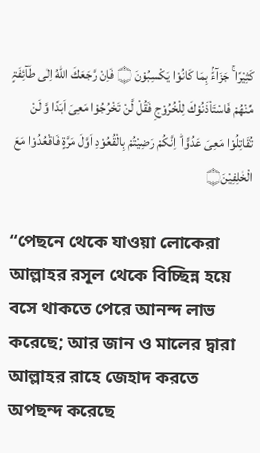كَثِیْرًا ۚ جَزَآءًۢ بِمَا كَانُوْا یَکْسِبُوْنَ ۝ فَاِنْ رَّجَعَكَ اللّٰهُ اِلٰی طَآئِفَۃٍ مِّنْهُمْ فَاسْتَاْذَنُوْكَ لِلْخُرُوْجِ فَقُلْ لَّنْ تَخْرُجُوْا مَعِیَ اَبَدًا وَّ لَنْ تُقَاتِلُوْا مَعِیَ عَدُوًّا ؕ اِنَّکُمْ رَضِیْتُمْ بِالْقُعُوْدِ اَوَّلَ مَرَّۃٍ فَاقْعُدُوْا مَعَ الْخٰلِفِیْنَ۝

“পেছনে থেকে যাওয়া লোকেরা আল্লাহর রসূল থেকে বিচ্ছিন্ন হয়ে বসে থাকতে পেরে আনন্দ লাভ করেছে; আর জান ও মালের দ্বারা আল্লাহর রাহে জেহাদ করতে অপছন্দ করেছে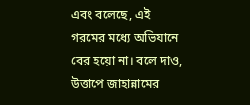এবং বলেছে, এই গরমের মধ্যে অভিযানে বের হয়ো না। বলে দাও, উত্তাপে জাহান্নামের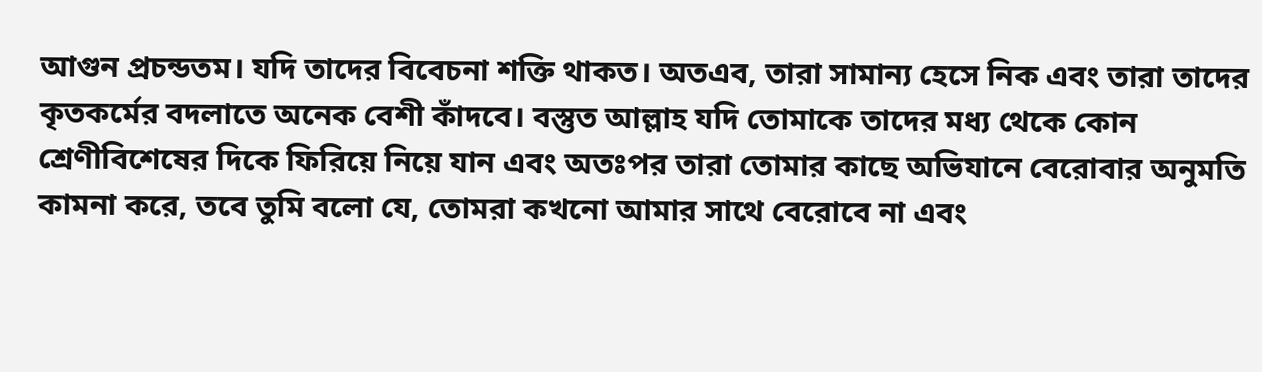আগুন প্রচন্ডতম। যদি তাদের বিবেচনা শক্তি থাকত। অতএব, তারা সামান্য হেসে নিক এবং তারা তাদের কৃতকর্মের বদলাতে অনেক বেশী কাঁদবে। বস্তুত আল্লাহ যদি তোমাকে তাদের মধ্য থেকে কোন শ্রেণীবিশেষের দিকে ফিরিয়ে নিয়ে যান এবং অতঃপর তারা তোমার কাছে অভিযানে বেরোবার অনুমতি কামনা করে, তবে তুমি বলো যে, তোমরা কখনো আমার সাথে বেরোবে না এবং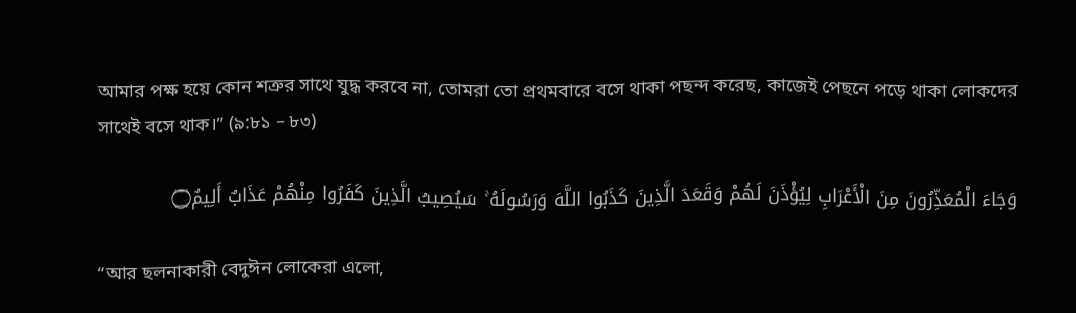আমার পক্ষ হয়ে কোন শত্রুর সাথে যুদ্ধ করবে না, তোমরা তো প্রথমবারে বসে থাকা পছন্দ করেছ, কাজেই পেছনে পড়ে থাকা লোকদের সাথেই বসে থাক।” (৯:৮১ – ৮৩)

وَجَاءَ الْمُعَذِّرُونَ مِنَ الْأَعْرَابِ لِيُؤْذَنَ لَهُمْ وَقَعَدَ الَّذِينَ كَذَبُوا اللَّهَ وَرَسُولَهُ ۚ سَيُصِيبُ الَّذِينَ كَفَرُوا مِنْهُمْ عَذَابٌ أَلِيمٌ۝

“আর ছলনাকারী বেদুঈন লোকেরা এলো,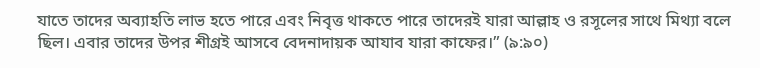যাতে তাদের অব্যাহতি লাভ হতে পারে এবং নিবৃত্ত থাকতে পারে তাদেরই যারা আল্লাহ ও রসূলের সাথে মিথ্যা বলে ছিল। এবার তাদের উপর শীগ্রই আসবে বেদনাদায়ক আযাব যারা কাফের।” (৯:৯০)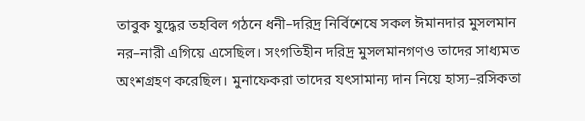তাবুক যুদ্ধের তহবিল গঠনে ধনী–দরিদ্র নির্বিশেষে সকল ঈমানদার মুসলমান নর–নারী এগিয়ে এসেছিল। সংগতিহীন দরিদ্র মুসলমানগণও তাদের সাধ্যমত অংশগ্রহণ করেছিল। মুনাফেকরা তাদের যৎসামান্য দান নিয়ে হাস্য–রসিকতা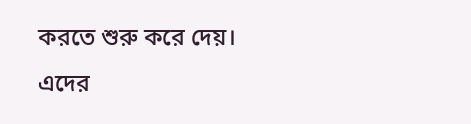করতে শুরু করে দেয়। এদের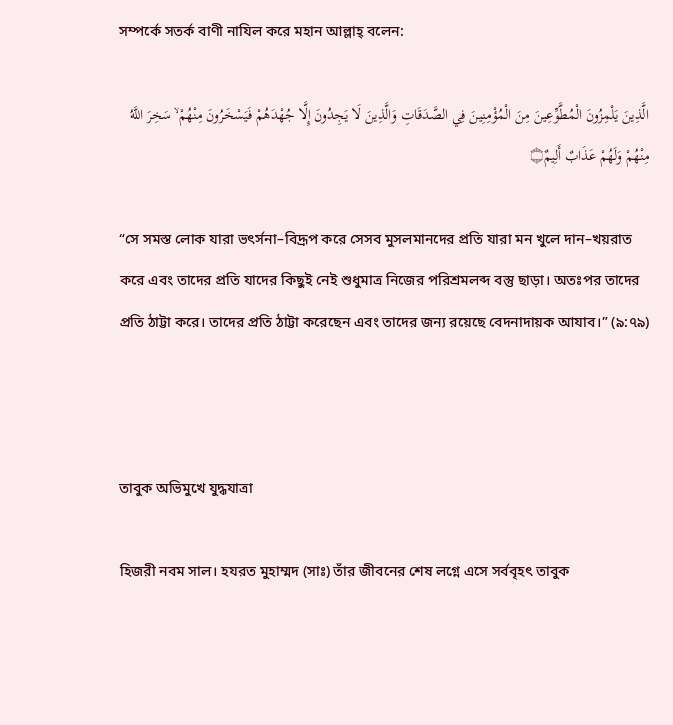সম্পর্কে সতর্ক বাণী নাযিল করে মহান আল্লাহ্ বলেন:

الَّذِينَ يَلْمِزُونَ الْمُطَّوِّعِينَ مِنَ الْمُؤْمِنِينَ فِي الصَّدَقَاتِ وَالَّذِينَ لَا يَجِدُونَ إِلَّا جُهْدَهُمْ فَيَسْخَرُونَ مِنْهُمْ ۙ سَخِرَ اللَّهُ مِنْهُمْ وَلَهُمْ عَذَابٌ أَلِيمٌ۝

“সে সমস্ত লোক যারা ভৎর্সনা–বিদ্রূপ করে সেসব মুসলমানদের প্রতি যারা মন খুলে দান–খয়রাত করে এবং তাদের প্রতি যাদের কিছুই নেই শুধুমাত্র নিজের পরিশ্রমলব্দ বস্তু ছাড়া। অতঃপর তাদের প্রতি ঠাট্টা করে। তাদের প্রতি ঠাট্টা করেছেন এবং তাদের জন্য রয়েছে বেদনাদায়ক আযাব।” (৯:৭৯)



তাবুক অভিমুখে যুদ্ধযাত্রা

হিজরী নবম সাল। হযরত মুহাম্মদ (সাঃ) তাঁর জীবনের শেষ লগ্নে এসে সর্ববৃহৎ তাবুক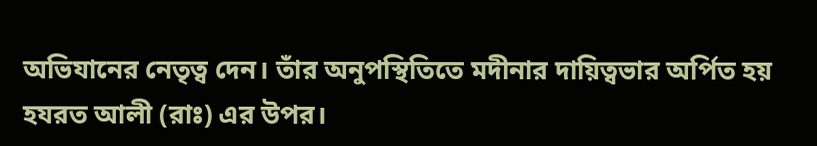অভিযানের নেতৃত্ব দেন। তাঁর অনুপস্থিতিতে মদীনার দায়িত্বভার অর্পিত হয় হযরত আলী (রাঃ) এর উপর।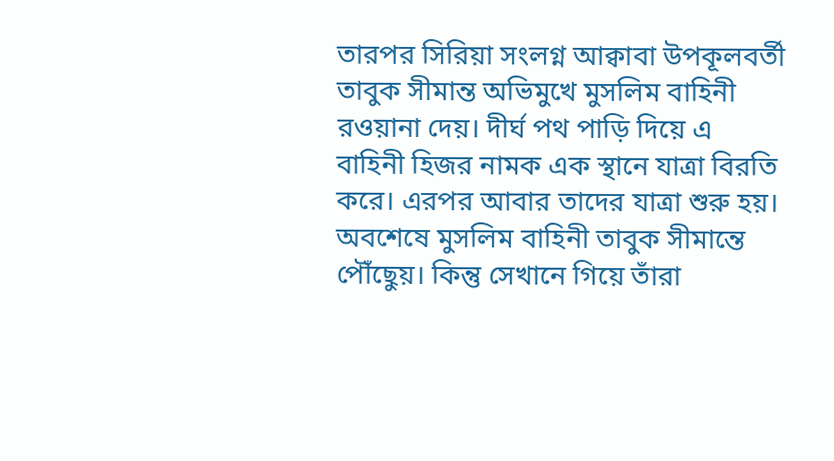তারপর সিরিয়া সংলগ্ন আক্বাবা উপকূলবর্তী তাবুক সীমান্ত অভিমুখে মুসলিম বাহিনী রওয়ানা দেয়। দীর্ঘ পথ পাড়ি দিয়ে এ বাহিনী হিজর নামক এক স্থানে যাত্রা বিরতি করে। এরপর আবার তাদের যাত্রা শুরু হয়। অবশেষে মুসলিম বাহিনী তাবুক সীমান্তে পৌঁছেুয়। কিন্তু সেখানে গিয়ে তাঁরা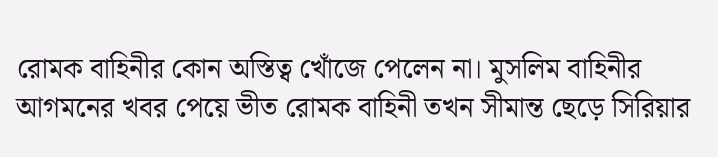রোমক বাহিনীর কোন অস্তিত্ব খোঁজে পেলেন না। মুসলিম বাহিনীর আগমনের খবর পেয়ে ভীত রোমক বাহিনী তখন সীমান্ত ছেড়ে সিরিয়ার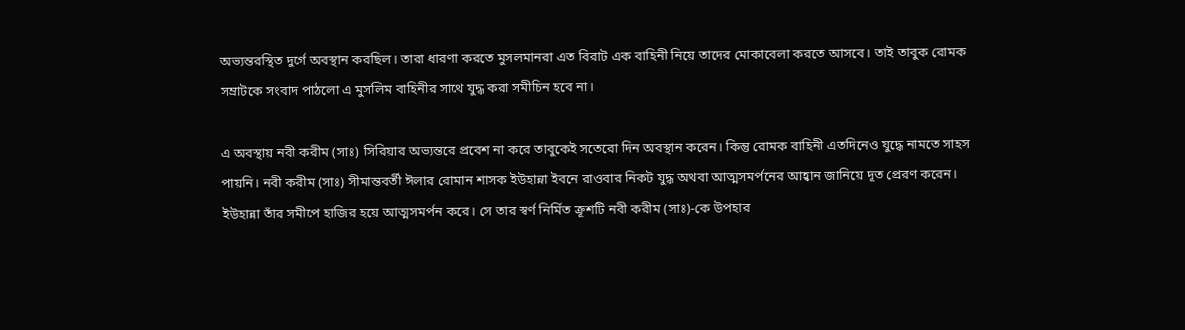অভ্যন্তরস্থিত দুর্গে অবস্থান করছিল। তারা ধারণা করতে মুসলমানরা এত বিরাট এক বাহিনী নিয়ে তাদের মোকাবেলা করতে আসবে। তাই তাবুক রোমক সম্রাটকে সংবাদ পাঠলো এ মুসলিম বাহিনীর সাথে যুদ্ধ করা সমীচিন হবে না।

এ অবস্থায় নবী করীম (সাঃ) সিরিয়ার অভ্যন্তরে প্রবেশ না করে তাবুকেই সতেরো দিন অবস্থান করেন। কিন্তু রোমক বাহিনী এতদিনেও যুদ্ধে নামতে সাহস পায়নি। নবী করীম (সাঃ) সীমান্তবর্তী ঈলার রোমান শাসক ইউহান্না ইবনে রাওবার নিকট যুদ্ধ অথবা আত্মসমর্পনের আহ্বান জানিয়ে দূত প্রেরণ করেন। ইউহান্না তাঁর সমীপে হাজির হয়ে আত্মসমর্পন করে। সে তার স্বর্ণ নির্মিত ক্রূশটি নবী করীম (সাঃ)-কে উপহার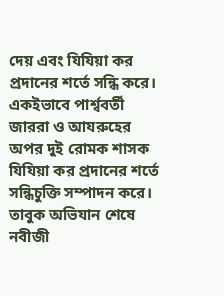দেয় এবং যিযিয়া কর প্রদানের শর্তে সন্ধি করে। একইভাবে পার্শ্ববর্তী জাররা ও আযরুহের অপর দুই রোমক শাসক যিযিয়া কর প্রদানের শর্তে সন্ধিচুক্তি সম্পাদন করে। তাবুক অভিযান শেষে নবীজী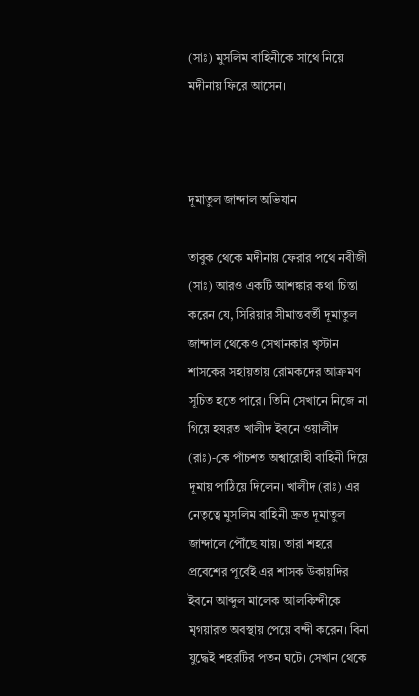(সাঃ) মুসলিম বাহিনীকে সাথে নিয়ে মদীনায় ফিরে আসেন।



দূমাতুল জান্দাল অভিযান

তাবুক থেকে মদীনায় ফেরার পথে নবীজী (সাঃ) আরও একটি আশঙ্কার কথা চিন্তা করেন যে, সিরিয়ার সীমান্তবর্তী দূমাতুল জান্দাল থেকেও সেখানকার খৃস্টান শাসকের সহায়তায় রোমকদের আক্রমণ সূচিত হতে পারে। তিনি সেখানে নিজে না গিয়ে হযরত খালীদ ইবনে ওয়ালীদ (রাঃ)-কে পাঁচশত অশ্বারোহী বাহিনী দিয়ে দূমায় পাঠিয়ে দিলেন। খালীদ (রাঃ) এর নেতৃত্বে মুসলিম বাহিনী দ্রুত দূমাতুল জান্দালে পৌঁছে যায়। তারা শহরে প্রবেশের পূর্বেই এর শাসক উকায়দির ইবনে আব্দুল মালেক আলকিন্দীকে মৃগয়ারত অবস্থায় পেয়ে বন্দী করেন। বিনা যুদ্ধেই শহরটির পতন ঘটে। সেখান থেকে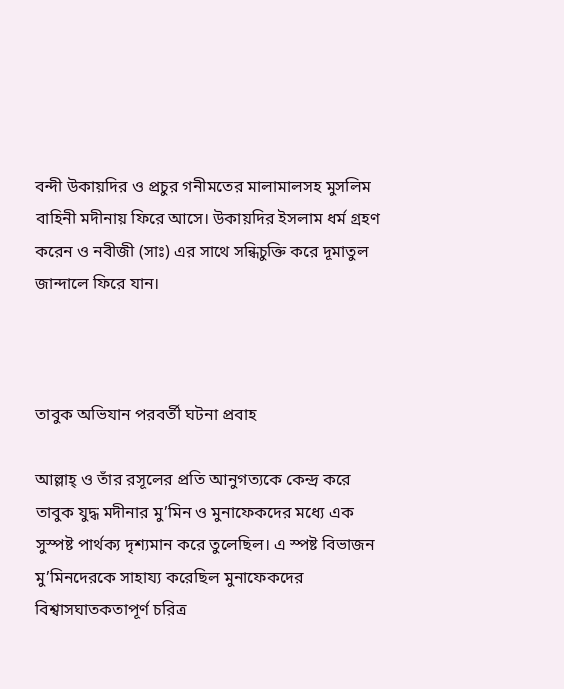বন্দী উকায়দির ও প্রচুর গনীমতের মালামালসহ মুসলিম বাহিনী মদীনায় ফিরে আসে। উকায়দির ইসলাম ধর্ম গ্রহণ করেন ও নবীজী (সাঃ) এর সাথে সন্ধিচুক্তি করে দূমাতুল জান্দালে ফিরে যান।



তাবুক অভিযান পরবর্তী ঘটনা প্রবাহ

আল্লাহ্ ও তাঁর রসূলের প্রতি আনুগত্যকে কেন্দ্র করে তাবুক যুদ্ধ মদীনার মু’মিন ও মুনাফেকদের মধ্যে এক সুস্পষ্ট পার্থক্য দৃশ্যমান করে তুলেছিল। এ স্পষ্ট বিভাজন মু’মিনদেরকে সাহায্য করেছিল মুনাফেকদের বিশ্বাসঘাতকতাপূর্ণ চরিত্র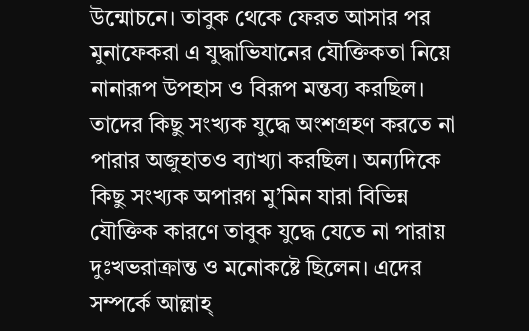উন্মোচনে। তাবুক থেকে ফেরত আসার পর মুনাফেকরা এ যুদ্ধাভিযানের যৌক্তিকতা নিয়ে নানারূপ উপহাস ও বিরূপ মন্তব্য করছিল। তাদের কিছু সংখ্যক যুদ্ধে অংশগ্রহণ করতে না পারার অজুহাতও ব্যাখ্যা করছিল। অন্যদিকে কিছু সংখ্যক অপারগ মু’মিন যারা বিভিন্ন যৌক্তিক কারণে তাবুক যুদ্ধে যেতে না পারায় দুঃখভরাক্রান্ত ও মনোকষ্টে ছিলেন। এদের সম্পর্কে আল্লাহ্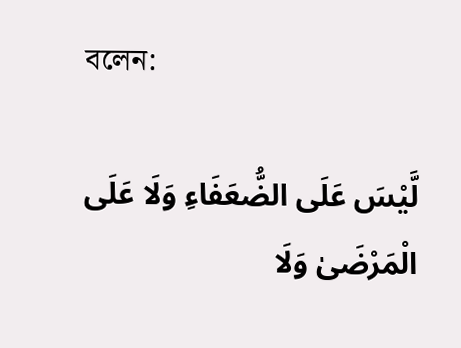বলেন:

لَّيْسَ عَلَى الضُّعَفَاءِ وَلَا عَلَى الْمَرْضَىٰ وَلَا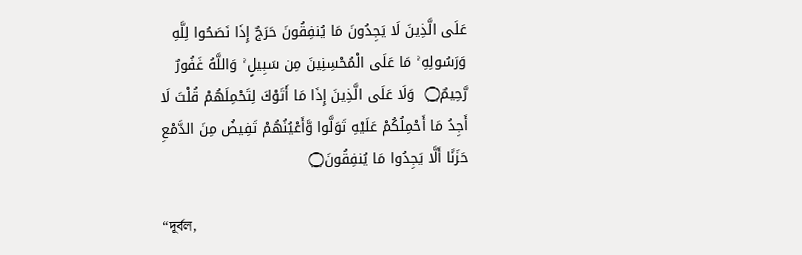عَلَى الَّذِينَ لَا يَجِدُونَ مَا يُنفِقُونَ حَرَجٌ إِذَا نَصَحُوا لِلَّهِ وَرَسُولِهِ ۚ مَا عَلَى الْمُحْسِنِينَ مِن سَبِيلٍ ۚ وَاللَّهُ غَفُورٌ رَّحِيمٌ۝  وَلَا عَلَى الَّذِينَ إِذَا مَا أَتَوْكَ لِتَحْمِلَهُمْ قُلْتَ لَا أَجِدُ مَا أَحْمِلُكُمْ عَلَيْهِ تَوَلَّوا وَّأَعْيُنُهُمْ تَفِيضُ مِنَ الدَّمْعِ حَزَنًا أَلَّا يَجِدُوا مَا يُنفِقُونَ۝

“দূর্বল,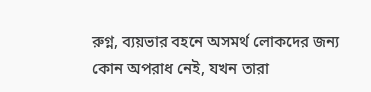রুগ্ন, ব্যয়ভার বহনে অসমর্থ লোকদের জন্য কোন অপরাধ নেই, যখন তারা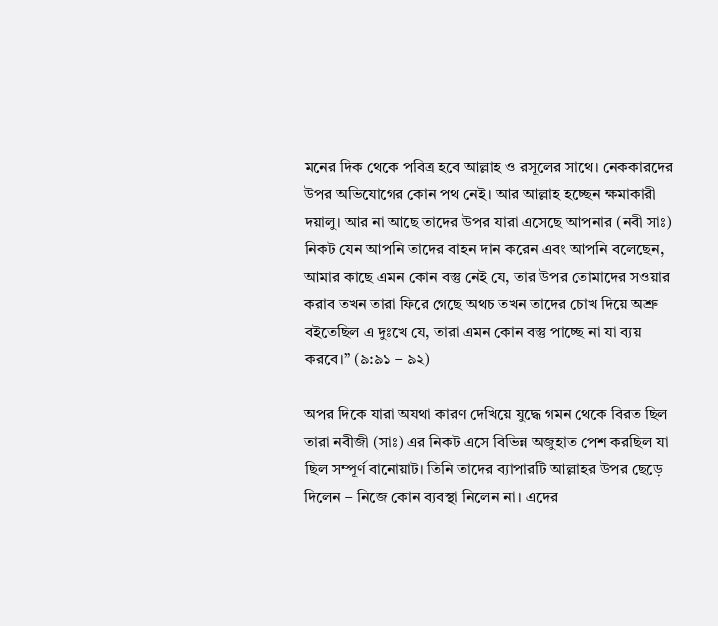মনের দিক থেকে পবিত্র হবে আল্লাহ ও রসূলের সাথে। নেককারদের উপর অভিযোগের কোন পথ নেই। আর আল্লাহ হচ্ছেন ক্ষমাকারী দয়ালু। আর না আছে তাদের উপর যারা এসেছে আপনার (নবী সাঃ) নিকট যেন আপনি তাদের বাহন দান করেন এবং আপনি বলেছেন, আমার কাছে এমন কোন বস্তু নেই যে, তার উপর তোমাদের সওয়ার করাব তখন তারা ফিরে গেছে অথচ তখন তাদের চোখ দিয়ে অশ্রু বইতেছিল এ দুঃখে যে, তারা এমন কোন বস্তু পাচ্ছে না যা ব্যয় করবে।” (৯:৯১ – ৯২)

অপর দিকে যারা অযথা কারণ দেখিয়ে যুদ্ধে গমন থেকে বিরত ছিল তারা নবীজী (সাঃ) এর নিকট এসে বিভিন্ন অজুহাত পেশ করছিল যা ছিল সম্পূর্ণ বানোয়াট। তিনি তাদের ব্যাপারটি আল্লাহর উপর ছেড়ে দিলেন – নিজে কোন ব্যবস্থা নিলেন না। এদের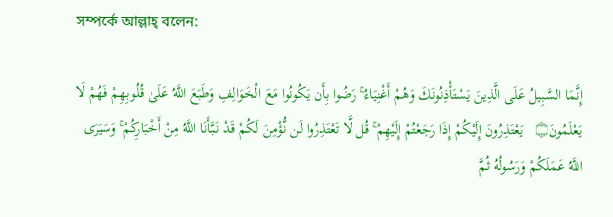সম্পর্কে আল্লাহ্ বলেন:

إِنَّمَا السَّبِيلُ عَلَى الَّذِينَ يَسْتَأْذِنُونَكَ وَهُمْ أَغْنِيَاءُ ۚ رَضُوا بِأَن يَكُونُوا مَعَ الْخَوَالِفِ وَطَبَعَ اللَّهُ عَلَىٰ قُلُوبِهِمْ فَهُمْ لَا يَعْلَمُونَ۝   يَعْتَذِرُونَ إِلَيْكُمْ إِذَا رَجَعْتُمْ إِلَيْهِمْ ۚ قُل لَّا تَعْتَذِرُوا لَن نُّؤْمِنَ لَكُمْ قَدْ نَبَّأَنَا اللَّهُ مِنْ أَخْبَارِكُمْ ۚ وَسَيَرَى اللَّهُ عَمَلَكُمْ وَرَسُولُهُ ثُمَّ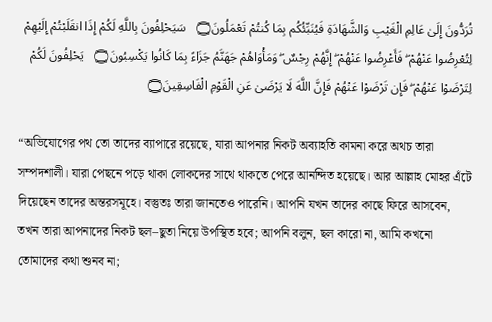تُرَدُّونَ إِلَىٰ عَالِمِ الْغَيْبِ وَالشَّهَادَةِ فَيُنَبِّئُكُم بِمَا كُنتُمْ تَعْمَلُونَ۝   سَيَحْلِفُونَ بِاللَّهِ لَكُمْ إِذَا انقَلَبْتُمْ إِلَيْهِمْ لِتُعْرِضُوا عَنْهُمْ ۖ فَأَعْرِضُوا عَنْهُمْ ۖ إِنَّهُمْ رِجْسٌ ۖ وَمَأْوَاهُمْ جَهَنَّمُ جَزَاءً بِمَا كَانُوا يَكْسِبُونَ۝   يَحْلِفُونَ لَكُمْ لِتَرْضَوْا عَنْهُمْ ۖ فَإِن تَرْضَوْا عَنْهُمْ فَإِنَّ اللَّهَ لَا يَرْضَىٰ عَنِ الْقَوْمِ الْفَاسِقِينَ۝

“অভিযোগের পথ তো তাদের ব্যাপারে রয়েছে, যারা আপনার নিকট অব্যাহতি কামনা করে অথচ তারা সম্পদশালী। যারা পেছনে পড়ে থাকা লোকদের সাথে থাকতে পেরে আনন্দিত হয়েছে। আর আল্লাহ মোহর এঁটে দিয়েছেন তাদের অন্তরসমূহে। বস্তুতঃ তারা জানতেও পারেনি। আপনি যখন তাদের কাছে ফিরে আসবেন, তখন তারা আপনাদের নিকট ছল–ছুতা নিয়ে উপস্থিত হবে; আপনি বলুন, ছল কারো না, আমি কখনো তোমাদের কথা শুনব না;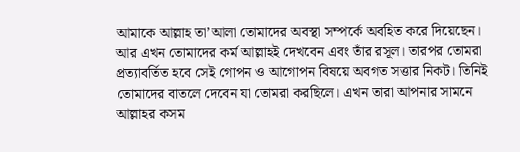আমাকে আল্লাহ তা’আলা তোমাদের অবস্থা সম্পর্কে অবহিত করে দিয়েছেন। আর এখন তোমাদের কর্ম আল্লাহই দেখবেন এবং তাঁর রসূল। তারপর তোমরা প্রত্যাবর্তিত হবে সেই গোপন ও আগোপন বিষয়ে অবগত সত্তার নিকট। তিনিই তোমাদের বাতলে দেবেন যা তোমরা করছিলে। এখন তারা আপনার সামনে আল্লাহর কসম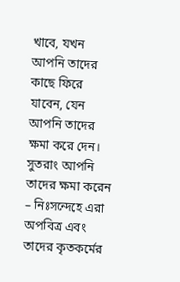খাবে, যখন আপনি তাদের কাছে ফিরে যাবেন, যেন আপনি তাদের ক্ষমা করে দেন। সুতরাং আপনি তাদের ক্ষমা করেন – নিঃসন্দেহে এরা অপবিত্র এবং তাদের কৃতকর্মের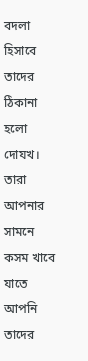বদলা হিসাবে তাদের ঠিকানা হলো দোযখ। তারা আপনার সামনে কসম খাবে যাতে আপনি তাদের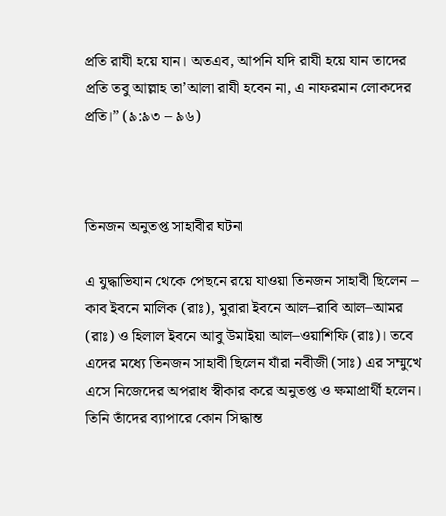প্রতি রাযী হয়ে যান। অতএব, আপনি যদি রাযী হয়ে যান তাদের প্রতি তবু আল্লাহ তা’আলা রাযী হবেন না, এ নাফরমান লোকদের প্রতি।” (৯:৯৩ – ৯৬)



তিনজন অনুতপ্ত সাহাবীর ঘটনা

এ যুদ্ধাভিযান থেকে পেছনে রয়ে যাওয়া তিনজন সাহাবী ছিলেন – কাব ইবনে মালিক (রাঃ), মুরারা ইবনে আল–রাবি আল–আমর (রাঃ) ও হিলাল ইবনে আবু উমাইয়া আল–ওয়াশিফি (রাঃ)। তবে এদের মধ্যে তিনজন সাহাবী ছিলেন যাঁরা নবীজী (সাঃ) এর সম্মুখে এসে নিজেদের অপরাধ স্বীকার করে অনুতপ্ত ও ক্ষমাপ্রার্থী হলেন। তিনি তাঁদের ব্যাপারে কোন সিদ্ধান্ত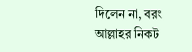দিলেন না, বরং আল্লাহর নিকট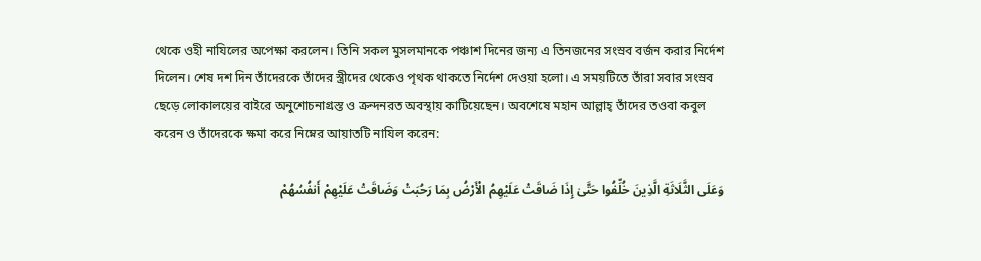থেকে ওহী নাযিলের অপেক্ষা করলেন। তিনি সকল মুসলমানকে পঞ্চাশ দিনের জন্য এ তিনজনের সংস্রব বর্জন করার নির্দেশ দিলেন। শেষ দশ দিন তাঁদেরকে তাঁদের স্ত্রীদের থেকেও পৃথক থাকতে নির্দেশ দেওয়া হলো। এ সময়টিতে তাঁরা সবার সংস্রব ছেড়ে লোকালয়ের বাইরে অনুশোচনাগ্রস্ত ও ক্রন্দনরত অবস্থায় কাটিয়েছেন। অবশেষে মহান আল্লাহ্ তাঁদের তওবা কবুল করেন ও তাঁদেরকে ক্ষমা করে নিম্নের আয়াতটি নাযিল করেন:

وَعَلَى الثَّلَاثَةِ الَّذِينَ خُلِّفُوا حَتَّىٰ إِذَا ضَاقَتْ عَلَيْهِمُ الْأَرْضُ بِمَا رَحُبَتْ وَضَاقَتْ عَلَيْهِمْ أَنفُسُهُمْ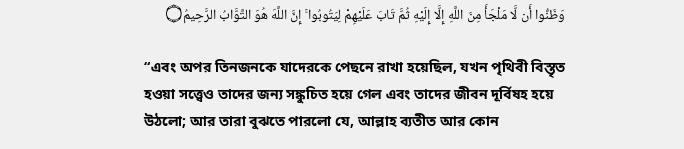وَظَنُّوا أَن لَّا مَلْجَأَ مِنَ اللَّهِ إِلَّا إِلَيْهِ ثُمَّ تَابَ عَلَيْهِمْ لِيَتُوبُوا ۚ إِنَّ اللَّهَ هُوَ التَّوَّابُ الرَّحِيمُ۝

“এবং অপর তিনজনকে যাদেরকে পেছনে রাখা হয়েছিল, যখন পৃথিবী বিস্তৃত হওয়া সত্ত্বেও তাদের জন্য সঙ্কুচিত হয়ে গেল এবং তাদের জীবন দূর্বিষহ হয়ে উঠলো; আর তারা বুঝতে পারলো যে, আল্লাহ ব্যতীত আর কোন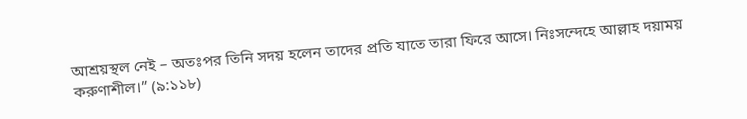আশ্রয়স্থল নেই – অতঃপর তিনি সদয় হলেন তাদের প্রতি যাতে তারা ফিরে আসে। নিঃসন্দেহে আল্লাহ দয়াময় করুণাশীল।” (৯:১১৮)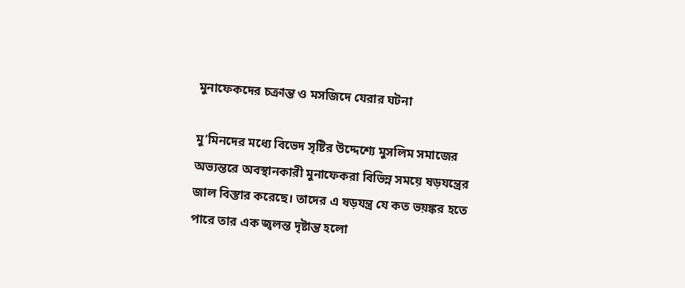মুনাফেকদের চক্রান্ত ও মসজিদে যেরার ঘটনা

মু’মিনদের মধ্যে বিভেদ সৃষ্টির উদ্দেশ্যে মুসলিম সমাজের অভ্যন্তরে অবস্থানকারী মুনাফেকরা বিভিন্ন সময়ে ষড়যন্ত্রের জাল বিস্তার করেছে। তাদের এ ষড়যন্ত্র যে কত ভয়ঙ্কর হতে পারে তার এক জ্বলন্ত দৃষ্টান্ত হলো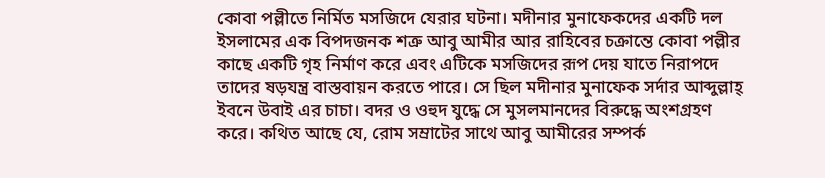কোবা পল্লীতে নির্মিত মসজিদে যেরার ঘটনা। মদীনার মুনাফেকদের একটি দল ইসলামের এক বিপদজনক শত্রু আবু আমীর আর রাহিবের চক্রান্তে কোবা পল্লীর কাছে একটি গৃহ নির্মাণ করে এবং এটিকে মসজিদের রূপ দেয় যাতে নিরাপদে তাদের ষড়যন্ত্র বাস্তবায়ন করতে পারে। সে ছিল মদীনার মুনাফেক সর্দার আব্দুল্লাহ্ ইবনে উবাই এর চাচা। বদর ও ওহুদ যুদ্ধে সে মুসলমানদের বিরুদ্ধে অংশগ্রহণ করে। কথিত আছে যে, রোম সম্রাটের সাথে আবু আমীরের সম্পর্ক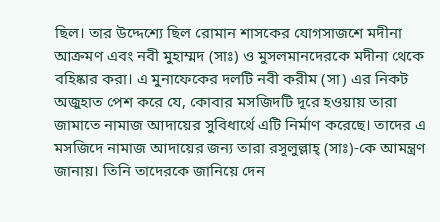ছিল। তার উদ্দেশ্যে ছিল রোমান শাসকের যোগসাজশে মদীনা আক্রমণ এবং নবী মুহাম্মদ (সাঃ) ও মুসলমানদেরকে মদীনা থেকে বহিষ্কার করা। এ মুনাফেকের দলটি নবী করীম (সা) এর নিকট অজুহাত পেশ করে যে, কোবার মসজিদটি দূরে হওয়ায় তারা জামাতে নামাজ আদায়ের সুবিধার্থে এটি নির্মাণ করেছে। তাদের এ মসজিদে নামাজ আদায়ের জন্য তারা রসূলুল্লাহ্ (সাঃ)-কে আমন্ত্রণ জানায়। তিনি তাদেরকে জানিয়ে দেন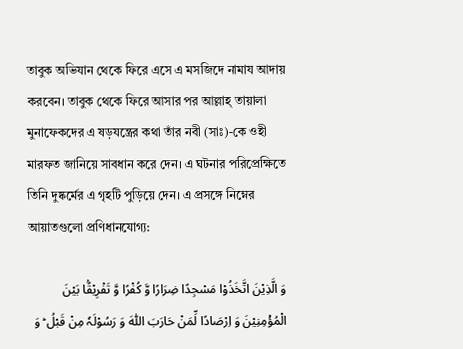তাবুক অভিযান থেকে ফিরে এসে এ মসজিদে নামায আদায় করবেন। তাবুক থেকে ফিরে আসার পর আল্লাহ্ তায়ালা মুনাফেকদের এ ষড়যন্ত্রের কথা তাঁর নবী (সাঃ)-কে ওহী মারফত জানিয়ে সাবধান করে দেন। এ ঘটনার পরিপ্রেক্ষিতে তিনি দুষ্কর্মের এ গৃহটি পুড়িয়ে দেন। এ প্রসঙ্গে নিম্নের আয়াতগুলো প্রণিধানযোগ্য:

وَ الَّذِیْنَ اتَّخَذُوْا مَسْجِدًا ضِرَارًا وَّ کُفْرًا وَّ تَفْرِیْقًۢا بَیْنَ الْمُؤْمِنِیْنَ وَ اِرْصَادًا لِّمَنْ حَارَبَ اللّٰهَ وَ رَسُوْلَہٗ مِنْ قَبْلُ ؕ وَ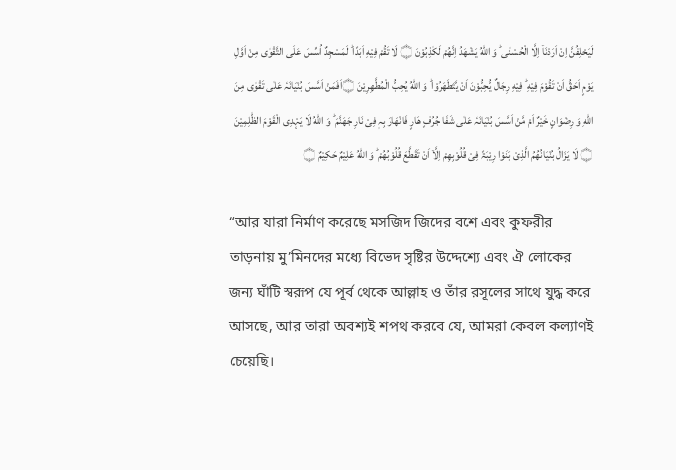لَیَحْلِفُنَّ اِنْ اَرَدْنَاۤ اِلَّا الْحُسْنٰی ؕ وَ اللّٰهُ یَشْهَدُ اِنَّهُمْ لَکٰذِبُوْنَ ۝ لَا تَقُمْ فِیْهِ اَبَدًا ؕ لَمَسْجِدٌ اُسِّسَ عَلَی التَّقْوٰی مِنْ اَوَّلِ یَوْمٍ اَحَقُّ اَنْ تَقُوْمَ فِیْهِ ؕ فِیْهِ رِجَالٌ یُّحِبُّوْنَ اَنْ یَّتَطَهَرُوْا ؕ وَ اللّٰهُ یُحِبُّ الْمُطَّهِرِیْنَ ۝اَفَمَنْ اَسَّسَ بُنْیَانَہٗ عَلٰی تَقْوٰی مِنَ اللّٰهِ وَ رِضْوَانٍ خَیْرٌ اَمْ مَّنْ اَسَّسَ بُنْیَانَہٗ عَلٰی شَفَا جُرُفٍ هَارٍ فَانْهَارَ بِہٖ فِیْ نَارِ جَهَنَّمَ ؕ وَ اللّٰهُ لَا یَہْدِی الْقَوْمَ الظّٰلِمِیْنَ ۝ لَا یَزَالُ بُنْیَانُهُمُ الَّذِیْ بَنَوْا رِیْبَۃً فِیْ قُلُوْبِهِمْ اِلَّاۤ اَنْ تَقَطَّعَ قُلُوْبُهُمْ ؕ وَ اللّٰهُ عَلِیْمٌ حَكِیْمٌ ۝

“আর যারা নির্মাণ করেছে মসজিদ জিদের বশে এবং কুফরীর তাড়নায় মু’মিনদের মধ্যে বিভেদ সৃষ্টির উদ্দেশ্যে এবং ঐ লোকের জন্য ঘাঁটি স্বরূপ যে পূর্ব থেকে আল্লাহ ও তাঁর রসূলের সাথে যুদ্ধ করে আসছে, আর তারা অবশ্যই শপথ করবে যে, আমরা কেবল কল্যাণই চেয়েছি।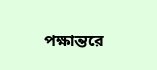পক্ষান্তরে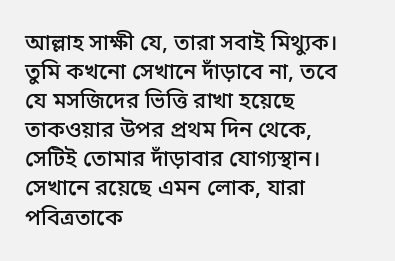আল্লাহ সাক্ষী যে, তারা সবাই মিথ্যুক। তুমি কখনো সেখানে দাঁড়াবে না, তবে যে মসজিদের ভিত্তি রাখা হয়েছে তাকওয়ার উপর প্রথম দিন থেকে, সেটিই তোমার দাঁড়াবার যোগ্যস্থান। সেখানে রয়েছে এমন লোক, যারা পবিত্রতাকে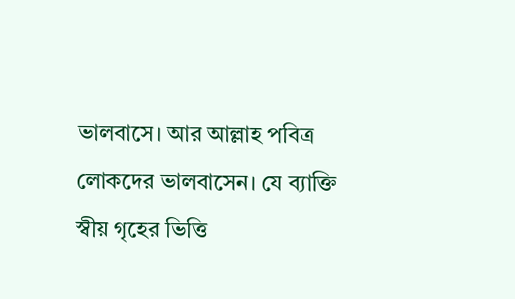ভালবাসে। আর আল্লাহ পবিত্র লোকদের ভালবাসেন। যে ব্যাক্তি স্বীয় গৃহের ভিত্তি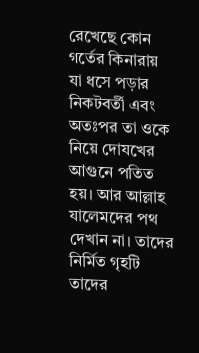রেখেছে কোন গর্তের কিনারায় যা ধসে পড়ার নিকটবর্তী এবং অতঃপর তা ওকে নিয়ে দোযখের আগুনে পতিত হয়। আর আল্লাহ যালেমদের পথ দেখান না। তাদের নির্মিত গৃহটি তাদের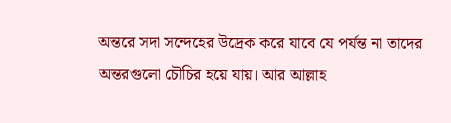অন্তরে সদা সন্দেহের উদ্রেক করে যাবে যে পর্যন্ত না তাদের অন্তরগুলো চৌচির হয়ে যায়। আর আল্লাহ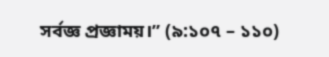সর্বজ্ঞ প্রজ্ঞাময়।” (৯:১০৭ – ১১০)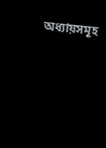অধ্যায়সমূহ